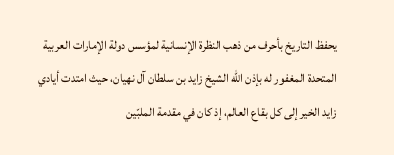يحفظ التاريخ بأحرف من ذهب النظرة الإنسانية لمؤسس دولة الإمارات العربية المتحدة المغفور له بإذن الله الشيخ زايد بن سلطان آل نهيان، حيث امتدت أيادي زايد الخير إلى كل بقاع العالم، إذ كان في مقدمة الملبّين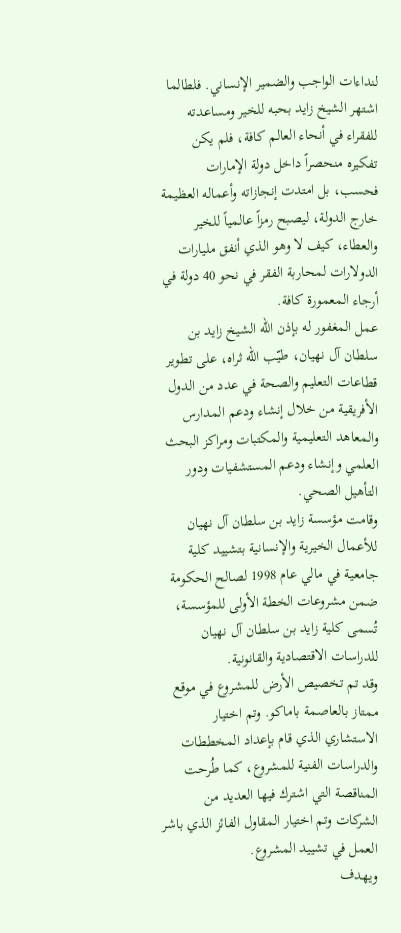لنداءات الواجب والضمير الإنساني. فلطالما اشتهر الشيخ زايد بحبه للخير ومساعدته للفقراء في أنحاء العالم كافة، فلم يكن تفكيره منحصراً داخل دولة الإمارات فحسب، بل امتدت إنجازاته وأعماله العظيمة خارج الدولة، ليصبح رمزاً عالمياً للخير والعطاء، كيف لا وهو الذي أنفق مليارات الدولارات لمحاربة الفقر في نحو 40 دولة في أرجاء المعمورة كافة.
عمل المغفور له بإذن الله الشيخ زايد بن سلطان آل نهيان، طيّب الله ثراه، على تطوير قطاعات التعليم والصحة في عدد من الدول الأفريقية من خلال إنشاء ودعم المدارس والمعاهد التعليمية والمكتبات ومراكز البحث العلمي وإنشاء ودعم المستشفيات ودور التأهيل الصحي.
وقامت مؤسسة زايد بن سلطان آل نهيان للأعمال الخيرية والإنسانية بتشييد كلية جامعية في مالي عام 1998 لصالح الحكومة ضمن مشروعات الخطة الأولى للمؤسسة، تُسمى كلية زايد بن سلطان آل نهيان للدراسات الاقتصادية والقانونية.
وقد تم تخصيص الأرض للمشروع في موقع ممتاز بالعاصمة باماكو. وتم اختيار الاستشاري الذي قام بإعداد المخططات والدراسات الفنية للمشروع، كما طُرحت المناقصة التي اشترك فيها العديد من الشركات وتم اختيار المقاول الفائز الذي باشر العمل في تشييد المشروع.
ويهدف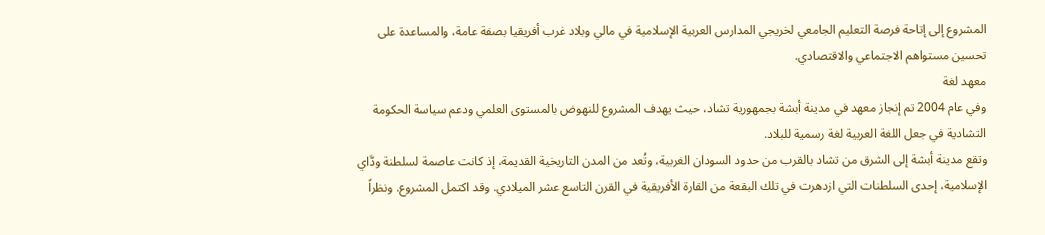المشروع إلى إتاحة فرصة التعليم الجامعي لخريجي المدارس العربية الإسلامية في مالي وبلاد غرب أفريقيا بصفة عامة، والمساعدة على تحسين مستواهم الاجتماعي والاقتصادي.
معهد لغة
وفي عام 2004 تم إنجاز معهد في مدينة أبشة بجمهورية تشاد، حيث يهدف المشروع للنهوض بالمستوى العلمي ودعم سياسة الحكومة التشادية في جعل اللغة العربية لغة رسمية للبلاد.
وتقع مدينة أبشة إلى الشرق من تشاد بالقرب من حدود السودان الغربية، وتُعد من المدن التاريخية القديمة، إذ كانت عاصمة لسلطنة ودَّاي الإسلامية، إحدى السلطنات التي ازدهرت في تلك البقعة من القارة الأفريقية في القرن التاسع عشر الميلادي. وقد اكتمل المشروع. ونظراً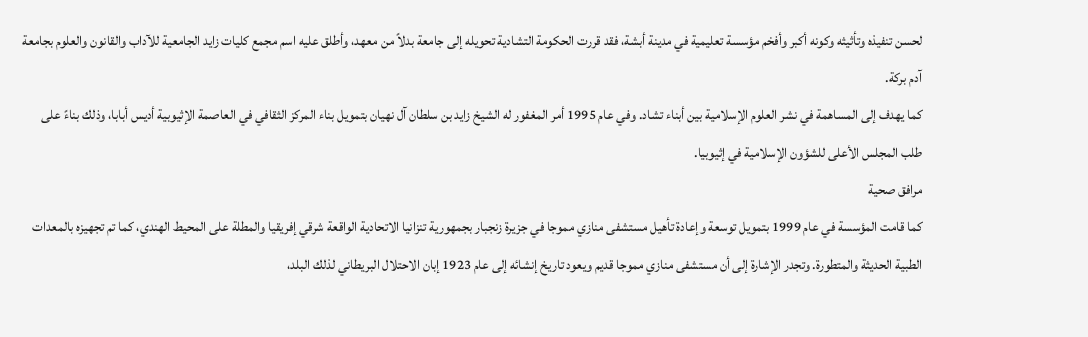لحسن تنفيذه وتأثيثه وكونه أكبر وأفخم مؤسسة تعليمية في مدينة أبشة، فقد قررت الحكومة التشادية تحويله إلى جامعة بدلاً من معهد، وأطلق عليه اسم مجمع كليات زايد الجامعية للآداب والقانون والعلوم بجامعة آدم بركة.
كما يهدف إلى المساهمة في نشر العلوم الإسلامية بين أبناء تشاد. وفي عام 1995 أمر المغفور له الشيخ زايد بن سلطان آل نهيان بتمويل بناء المركز الثقافي في العاصمة الإثيوبية أديس أبابا، وذلك بناءً على طلب المجلس الأعلى للشؤون الإسلامية في إثيوبيا.
مرافق صحية
كما قامت المؤسسة في عام 1999 بتمويل توسعة وإعادة تأهيل مستشفى منازي مموجا في جزيرة زنجبار بجمهورية تنزانيا الاتحادية الواقعة شرقي إفريقيا والمطلة على المحيط الهندي، كما تم تجهيزه بالمعدات الطبية الحديثة والمتطورة. وتجدر الإشارة إلى أن مستشفى منازي مموجا قديم ويعود تاريخ إنشائه إلى عام 1923 إبان الاحتلال البريطاني لذلك البلد،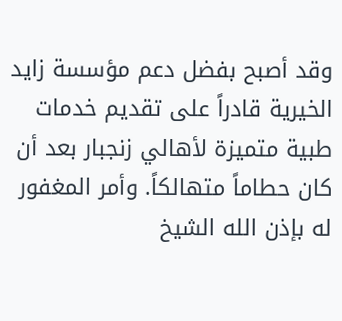وقد أصبح بفضل دعم مؤسسة زايد الخيرية قادراً على تقديم خدمات طبية متميزة لأهالي زنجبار بعد أن كان حطاماً متهالكاً. وأمر المغفور له بإذن الله الشيخ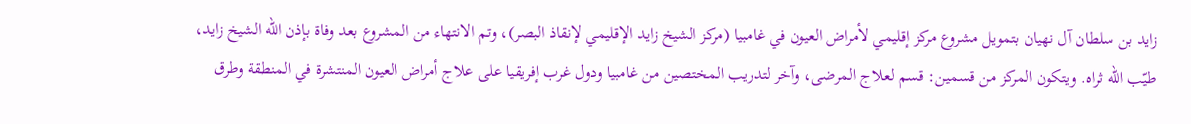زايد بن سلطان آل نهيان بتمويل مشروع مركز إقليمي لأمراض العيون في غامبيا (مركز الشيخ زايد الإقليمي لإنقاذ البصر)، وتم الانتهاء من المشروع بعد وفاة بإذن الله الشيخ زايد، طيّب الله ثراه. ويتكون المركز من قسمين: قسم لعلاج المرضى، وآخر لتدريب المختصين من غامبيا ودول غرب إفريقيا على علاج أمراض العيون المنتشرة في المنطقة وطرق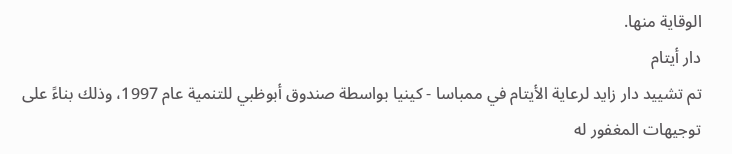الوقاية منها.
دار أيتام
تم تشييد دار زايد لرعاية الأيتام في ممباسا - كينيا بواسطة صندوق أبوظبي للتنمية عام 1997، وذلك بناءً على توجيهات المغفور له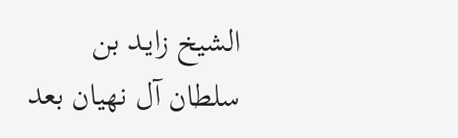الشيخ زايـد بن سلطان آل نهيان بعد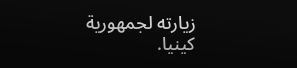زيارته لجمهورية كينيا.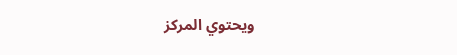ويحتوي المركز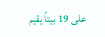على 19 بيتاً يقيم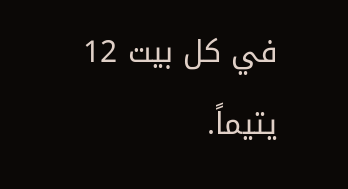في كل بيت 12 يتيماً.